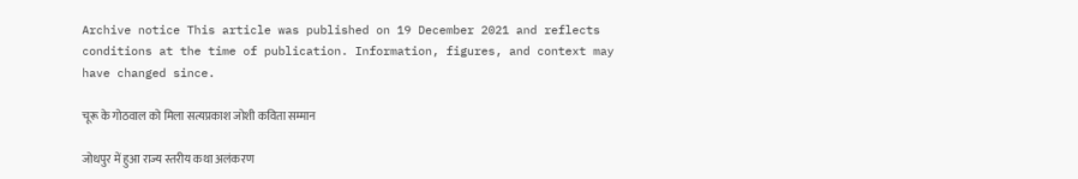Archive notice This article was published on 19 December 2021 and reflects conditions at the time of publication. Information, figures, and context may have changed since.

चूरू के गोठवाल को मिला सत्यप्रकाश जोशी कविता सम्मान

जोधपुर में हुआ राज्य स्तरीय कथा अलंकरण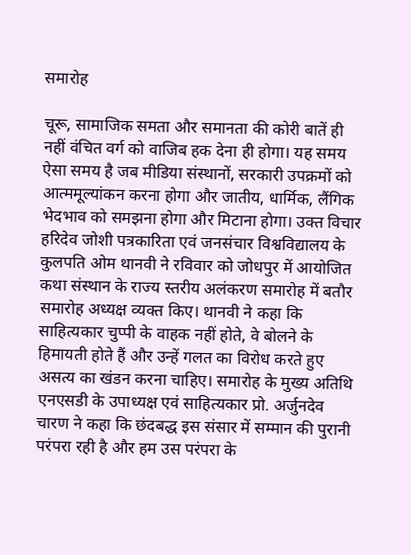समारोह

चूरू, सामाजिक समता और समानता की कोरी बातें ही नहीं वंचित वर्ग को वाजिब हक देना ही होगा। यह समय ऐसा समय है जब मीडिया संस्थानों, सरकारी उपक्रमों को आत्ममूल्यांकन करना होगा और जातीय, धार्मिक, लैंगिक भेदभाव को समझना होगा और मिटाना होगा। उक्त विचार हरिदेव जोशी पत्रकारिता एवं जनसंचार विश्वविद्यालय के कुलपति ओम थानवी ने रविवार को जोधपुर में आयोजित कथा संस्थान के राज्य स्तरीय अलंकरण समारोह में बतौर समारोह अध्यक्ष व्यक्त किए। थानवी ने कहा कि साहित्यकार चुप्पी के वाहक नहीं होते, वे बोलने के हिमायती होते हैं और उन्हें गलत का विरोध करते हुए असत्य का खंडन करना चाहिए। समारोह के मुख्य अतिथि एनएसडी के उपाध्यक्ष एवं साहित्यकार प्रो. अर्जुनदेव चारण ने कहा कि छंदबद्ध इस संसार में सम्मान की पुरानी परंपरा रही है और हम उस परंपरा के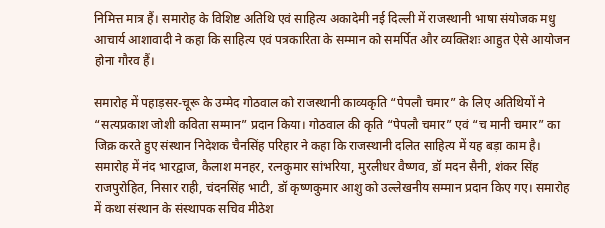निमित्त मात्र हैं। समारोह के विशिष्ट अतिथि एवं साहित्य अकादेमी नई दिल्ली में राजस्थानी भाषा संयोजक मधु आचार्य आशावादी ने कहा कि साहित्य एवं पत्रकारिता के सम्मान को समर्पित और व्यक्तिशः आहुत ऐसे आयोजन होना गौरव हैं।

समारोह में पहाड़सर-चूरू के उम्मेद गोठवाल को राजस्थानी काव्यकृति “पेपलौ चमार” के लिए अतिथियों ने “सत्यप्रकाश जोशी कविता सम्मान” प्रदान किया। गोठवाल की कृति “पेपलौ चमार” एवं “च मानी चमार” का जिक्र करते हुए संस्थान निदेशक चैनसिंह परिहार ने कहा कि राजस्थानी दलित साहित्य में यह बड़ा काम है। समारोह में नंद भारद्वाज, कैलाश मनहर, रत्नकुमार सांभरिया, मुरलीधर वैष्णव, डॉ मदन सैनी, शंकर सिंह राजपुरोहित, निसार राही, चंदनसिंह भाटी, डॉ कृष्णकुमार आशु को उल्लेखनीय सम्मान प्रदान किए गए। समारोह में कथा संस्थान के संस्थापक सचिव मीठेश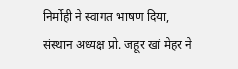निर्मोही ने स्वागत भाषण दिया, संस्थान अध्यक्ष प्रो. जहूर खां मेहर ने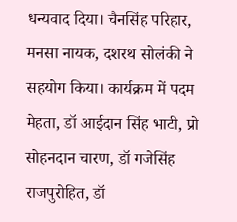धन्यवाद दिया। चैनसिंह परिहार, मनसा नायक, दशरथ सोलंकी ने सहयोग किया। कार्यक्रम में पदम मेहता, डॉ आईदान सिंह भाटी, प्रो सोहनदान चारण, डॉ गजेसिंह राजपुरोहित, डॉ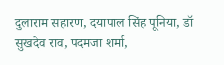दुलाराम सहारण, दयापाल सिंह पूनिया, डॉ सुखदेव राव, पदमजा शर्मा,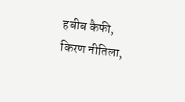हबीब कैफी, किरण नीतिला,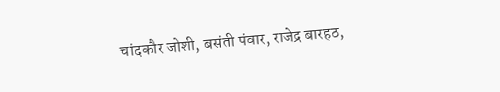चांदकौर जोशी, बसंती पंवार, राजेद्र बारहठ,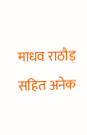माधव राठौड़ सहित अनेक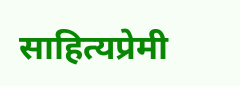साहित्यप्रेमी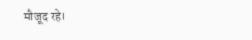मौजूद रहे।